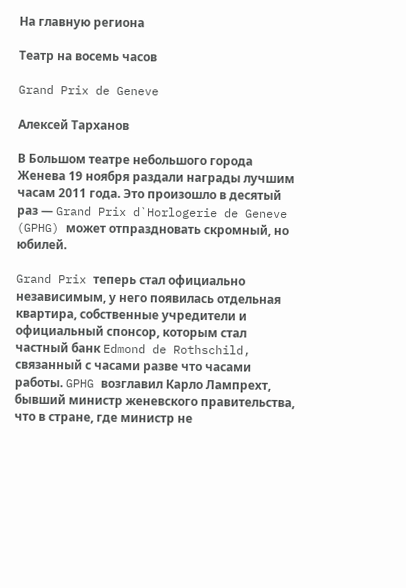На главную региона

Театр на восемь часов

Grand Prix de Geneve

Алексей Тарханов

В Большом театре небольшого города Женева 19 ноября раздали награды лучшим часам 2011 года. Это произошло в десятый раз — Grand Prix d`Horlogerie de Geneve (GPHG) может отпраздновать скромный, но юбилей.

Grand Prix теперь стал официально независимым, у него появилась отдельная квартира, собственные учредители и официальный спонсор, которым стал частный банк Edmond de Rothschild, связанный с часами разве что часами работы. GPHG возглавил Карло Лампрехт, бывший министр женевского правительства, что в стране, где министр не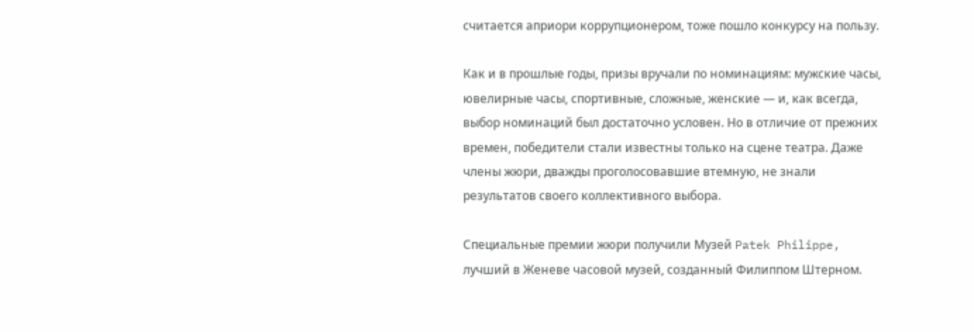считается априори коррупционером, тоже пошло конкурсу на пользу.

Как и в прошлые годы, призы вручали по номинациям: мужские часы, ювелирные часы, спортивные, сложные, женские — и, как всегда, выбор номинаций был достаточно условен. Но в отличие от прежних времен, победители стали известны только на сцене театра. Даже члены жюри, дважды проголосовавшие втемную, не знали результатов своего коллективного выбора.

Специальные премии жюри получили Музей Patek Philippe, лучший в Женеве часовой музей, созданный Филиппом Штерном.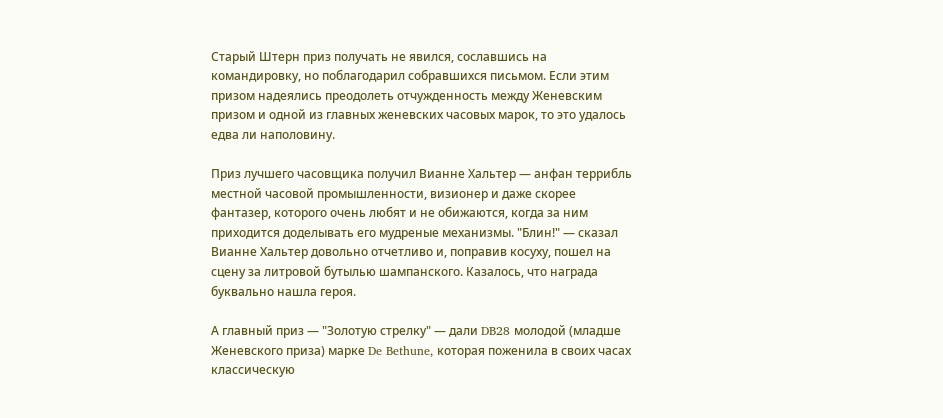Старый Штерн приз получать не явился, сославшись на командировку, но поблагодарил собравшихся письмом. Если этим призом надеялись преодолеть отчужденность между Женевским призом и одной из главных женевских часовых марок, то это удалось едва ли наполовину.

Приз лучшего часовщика получил Вианне Хальтер — анфан террибль местной часовой промышленности, визионер и даже скорее фантазер, которого очень любят и не обижаются, когда за ним приходится доделывать его мудреные механизмы. "Блин!" — сказал Вианне Хальтер довольно отчетливо и, поправив косуху, пошел на сцену за литровой бутылью шампанского. Казалось, что награда буквально нашла героя.

А главный приз — "Золотую стрелку" — дали DB28 молодой (младше Женевского приза) марке De Bethune, которая поженила в своих часах классическую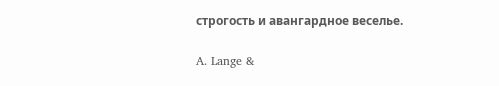строгость и авангардное веселье.

A. Lange &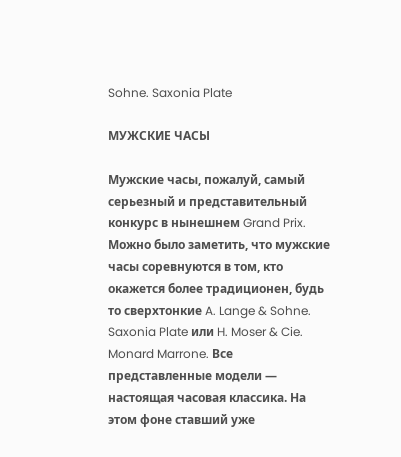Sohne. Saxonia Plate

МУЖСКИЕ ЧАСЫ

Мужские часы, пожалуй, самый серьезный и представительный конкурс в нынешнем Grand Prix. Можно было заметить, что мужские часы соревнуются в том, кто окажется более традиционен, будь то сверхтонкие A. Lange & Sohne. Saxonia Plate или H. Moser & Cie. Monard Marrone. Все представленные модели — настоящая часовая классика. На этом фоне ставший уже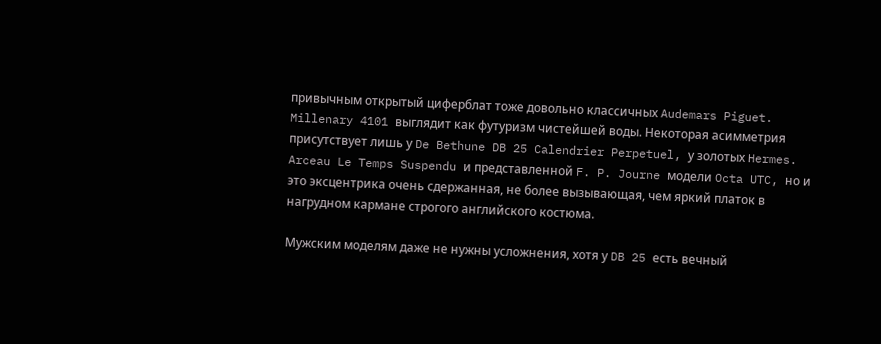привычным открытый циферблат тоже довольно классичных Audemars Piguet. Millenary 4101 выглядит как футуризм чистейшей воды. Некоторая асимметрия присутствует лишь у De Bethune DB 25 Calendrier Perpetuel, у золотых Hermes. Arceau Le Temps Suspendu и представленной F. P. Journe модели Octa UTC, но и это эксцентрика очень сдержанная, не более вызывающая, чем яркий платок в нагрудном кармане строгого английского костюма.

Мужским моделям даже не нужны усложнения, хотя у DB 25 есть вечный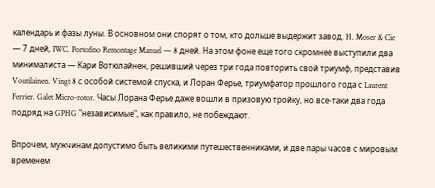календарь и фазы луны. В основном они спорят о том, кто дольше выдержит завод. H. Moser & Cie — 7 дней, IWC. Portofino Remontage Manuel — 8 дней. На этом фоне еще того скромнее выступили два минималиста — Кари Вотюлайнен, решивший через три года повторить свой триумф, представив Voutilainen. Vingt 8 с особой системой спуска, и Лоран Ферье, триумфатор прошлого года с Laurent Ferrier. Galet Micro-rotor. Часы Лорана Ферье даже вошли в призовую тройку, но все-таки два года подряд на GPHG "независимые", как правило, не побеждают.

Впрочем, мужчинам допустимо быть великими путешественниками, и две пары часов с мировым временем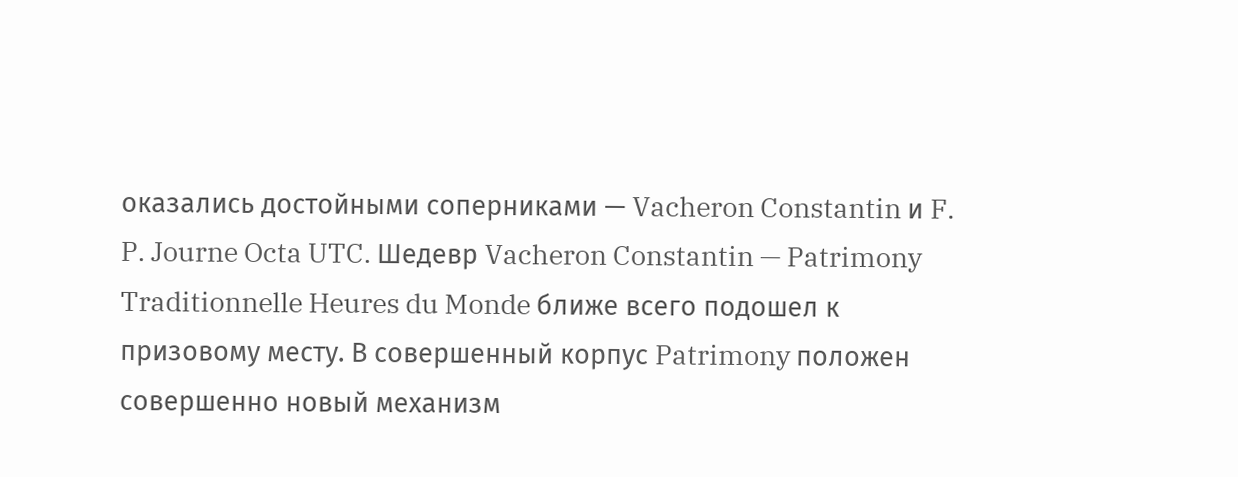оказались достойными соперниками — Vacheron Constantin и F. P. Journe Octa UTC. Шедевр Vacheron Constantin — Patrimony Traditionnelle Heures du Monde ближе всего подошел к призовому месту. В совершенный корпус Patrimony положен совершенно новый механизм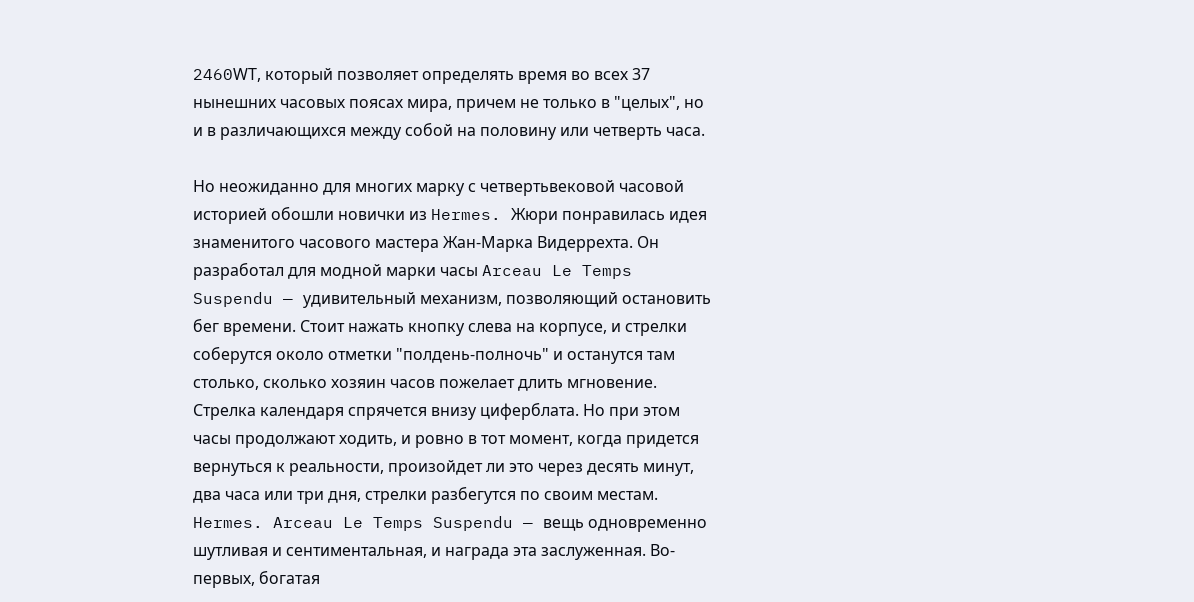2460WТ, который позволяет определять время во всех 37 нынешних часовых поясах мира, причем не только в "целых", но и в различающихся между собой на половину или четверть часа.

Но неожиданно для многих марку с четвертьвековой часовой историей обошли новички из Hermes. Жюри понравилась идея знаменитого часового мастера Жан-Марка Видеррехта. Он разработал для модной марки часы Arceau Le Temps Suspendu — удивительный механизм, позволяющий остановить бег времени. Стоит нажать кнопку слева на корпусе, и стрелки соберутся около отметки "полдень-полночь" и останутся там столько, сколько хозяин часов пожелает длить мгновение. Стрелка календаря спрячется внизу циферблата. Но при этом часы продолжают ходить, и ровно в тот момент, когда придется вернуться к реальности, произойдет ли это через десять минут, два часа или три дня, стрелки разбегутся по своим местам. Hermes. Arceau Le Temps Suspendu — вещь одновременно шутливая и сентиментальная, и награда эта заслуженная. Во-первых, богатая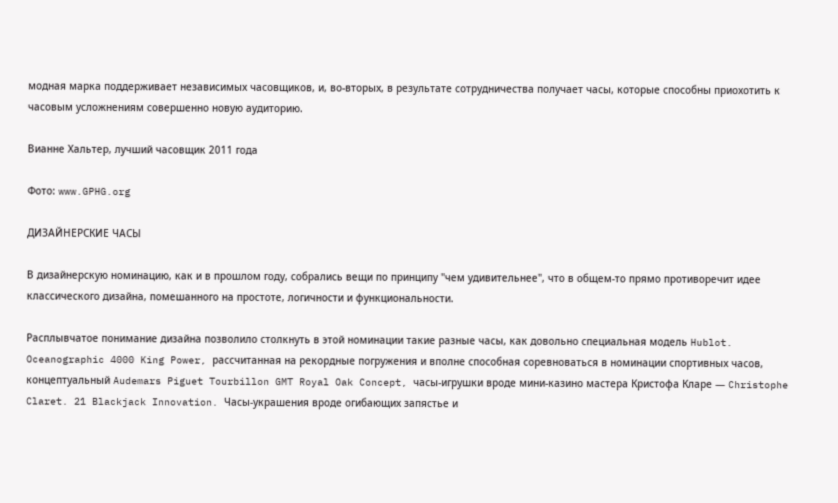модная марка поддерживает независимых часовщиков, и, во-вторых, в результате сотрудничества получает часы, которые способны приохотить к часовым усложнениям совершенно новую аудиторию.

Вианне Хальтер, лучший часовщик 2011 года

Фото: www.GPHG.org

ДИЗАЙНЕРСКИЕ ЧАСЫ

В дизайнерскую номинацию, как и в прошлом году, собрались вещи по принципу "чем удивительнее", что в общем-то прямо противоречит идее классического дизайна, помешанного на простоте, логичности и функциональности.

Расплывчатое понимание дизайна позволило столкнуть в этой номинации такие разные часы, как довольно специальная модель Hublot. Oceanographic 4000 King Power, рассчитанная на рекордные погружения и вполне способная соревноваться в номинации спортивных часов, концептуальный Audemars Piguet Tourbillon GMT Royal Oak Concept, часы-игрушки вроде мини-казино мастера Кристофа Кларе — Christophe Claret. 21 Blackjack Innovation. Часы-украшения вроде огибающих запястье и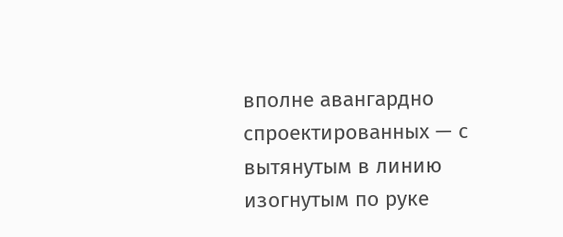вполне авангардно спроектированных — с вытянутым в линию изогнутым по руке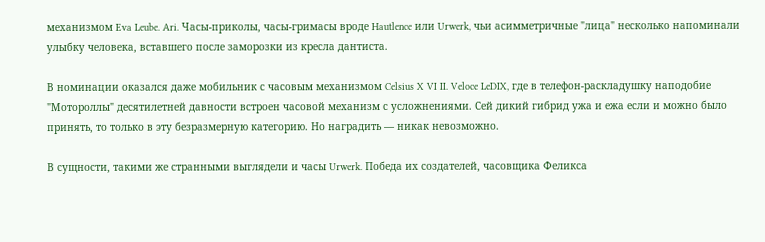механизмом Eva Leube. Ari. Часы-приколы, часы-гримасы вроде Hautlence или Urwerk, чьи асимметричные "лица" несколько напоминали улыбку человека, вставшего после заморозки из кресла дантиста.

В номинации оказался даже мобильник с часовым механизмом Celsius X VI II. Veloce LeDIX, где в телефон-раскладушку наподобие "Мотороллы" десятилетней давности встроен часовой механизм с усложнениями. Сей дикий гибрид ужа и ежа если и можно было принять, то только в эту безразмерную категорию. Но наградить — никак невозможно.

В сущности, такими же странными выглядели и часы Urwerk. Победа их создателей, часовщика Феликса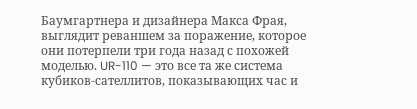Баумгартнера и дизайнера Макса Фрая, выглядит реваншем за поражение, которое они потерпели три года назад с похожей моделью. UR-110 — это все та же система кубиков-сателлитов, показывающих час и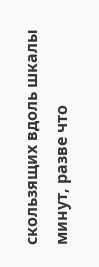скользящих вдоль шкалы минут, разве что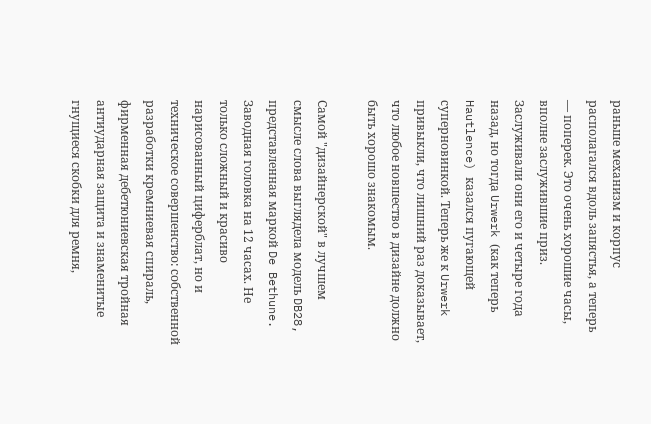раньше механизм и корпус располагался вдоль запястья, а теперь — поперек. Это очень хорошие часы, вполне заслужившие приз. Заслуживали они его и четыре года назад, но тогда Urwerk (как теперь Hautlence) казался пугающей суперновинкой. Теперь же к Urwerk привыкли, что лишний раз доказывает, что любое новшество в дизайне должно быть хорошо знакомым.

Самой "дизайнерской" в лучшем смысле слова выглядела модель DB28, представленная маркой De Bethune. Заводная головка на 12 часах. Не только сложный и красиво нарисованный циферблат, но и техническое совершенство: собственной разработки кремниевая спираль, фирменная дебетюниевская тройная антиударная защита и знаменитые гнущиеся скобки для ремня,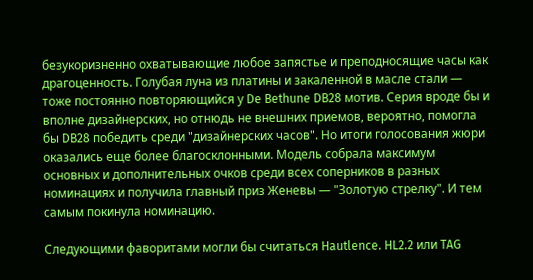безукоризненно охватывающие любое запястье и преподносящие часы как драгоценность. Голубая луна из платины и закаленной в масле стали — тоже постоянно повторяющийся у De Bethune DB28 мотив. Cерия вроде бы и вполне дизайнерских, но отнюдь не внешних приемов, вероятно, помогла бы DB28 победить среди "дизайнерских часов". Но итоги голосования жюри оказались еще более благосклонными. Модель собрала максимум основных и дополнительных очков среди всех соперников в разных номинациях и получила главный приз Женевы — "Золотую стрелку". И тем самым покинула номинацию.

Следующими фаворитами могли бы считаться Hautlence. HL2.2 или TAG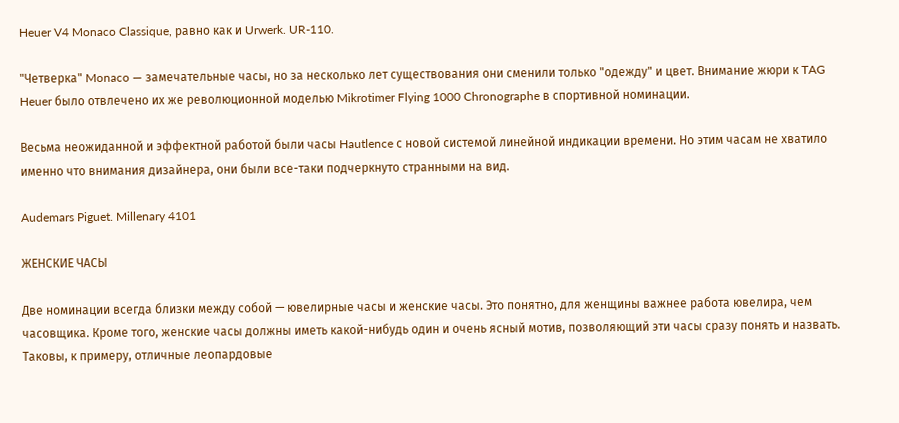Heuer V4 Monaco Classique, равно как и Urwerk. UR-110.

"Четверка" Monaco — замечательные часы, но за несколько лет существования они сменили только "одежду" и цвет. Внимание жюри к TAG Heuer было отвлечено их же революционной моделью Mikrotimer Flying 1000 Chronographe в спортивной номинации.

Весьма неожиданной и эффектной работой были часы Hautlence с новой системой линейной индикации времени. Но этим часам не хватило именно что внимания дизайнера, они были все-таки подчеркнуто странными на вид.

Audemars Piguet. Millenary 4101

ЖЕНСКИЕ ЧАСЫ

Две номинации всегда близки между собой — ювелирные часы и женские часы. Это понятно, для женщины важнее работа ювелира, чем часовщика. Кроме того, женские часы должны иметь какой-нибудь один и очень ясный мотив, позволяющий эти часы сразу понять и назвать. Таковы, к примеру, отличные леопардовые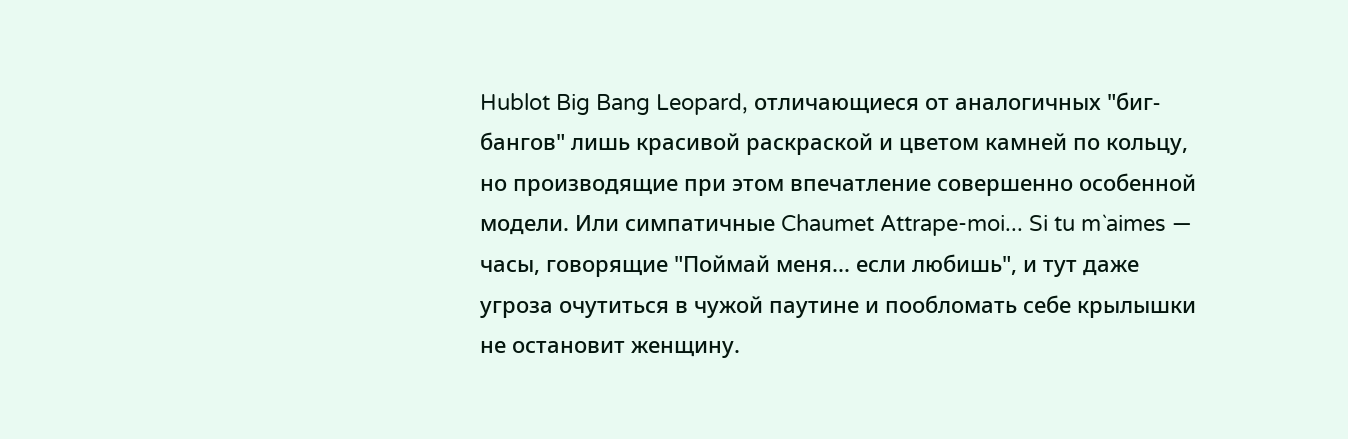Hublot Big Bang Leopard, отличающиеся от аналогичных "биг-бангов" лишь красивой раскраской и цветом камней по кольцу, но производящие при этом впечатление совершенно особенной модели. Или симпатичные Chaumet Attrape-moi... Si tu m`aimes — часы, говорящие "Поймай меня... если любишь", и тут даже угроза очутиться в чужой паутине и пообломать себе крылышки не остановит женщину.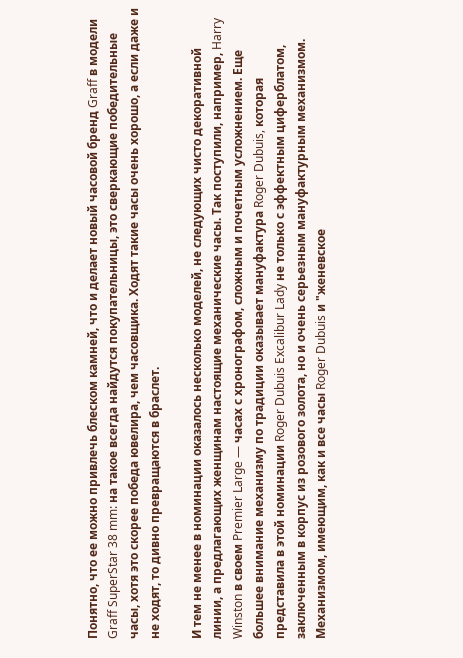Понятно, что ее можно привлечь блеском камней, что и делает новый часовой бренд Graff в модели Graff SuperStar 38 mm: на такое всегда найдутся покупательницы, это сверкающие победительные часы, хотя это скорее победа ювелира, чем часовщика. Ходят такие часы очень хорошо, а если даже и не ходят, то дивно превращаются в браслет.

И тем не менее в номинации оказалось несколько моделей, не следующих чисто декоративной линии, а предлагающих женщинам настоящие механические часы. Так поступили, например, Harry Winston в своем Premier Large — часах с хронографом, сложным и почетным усложнением. Еще большее внимание механизму по традиции оказывает мануфактура Roger Dubuis, которая представила в этой номинации Roger Dubuis Excalibur Lady не только с эффектным циферблатом, заключенным в корпус из розового золота, но и очень серьезным мануфактурным механизмом. Механизмом, имеющим, как и все часы Roger Dubuis и "женевское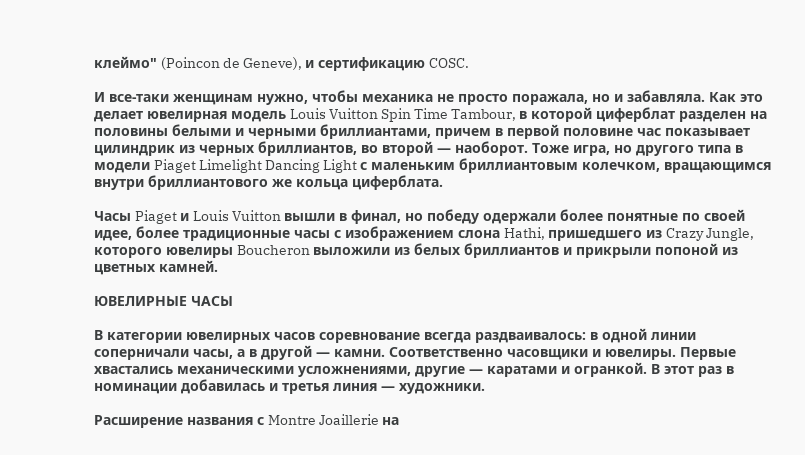клеймо" (Poincon de Geneve), и сертификацию COSC.

И все-таки женщинам нужно, чтобы механика не просто поражала, но и забавляла. Как это делает ювелирная модель Louis Vuitton Spin Time Tambour, в которой циферблат разделен на половины белыми и черными бриллиантами, причем в первой половине час показывает цилиндрик из черных бриллиантов, во второй — наоборот. Тоже игра, но другого типа в модели Piaget Limelight Dancing Light с маленьким бриллиантовым колечком, вращающимся внутри бриллиантового же кольца циферблата.

Часы Piaget и Louis Vuitton вышли в финал, но победу одержали более понятные по своей идее, более традиционные часы с изображением слона Hathi, пришедшего из Crazy Jungle, которого ювелиры Boucheron выложили из белых бриллиантов и прикрыли попоной из цветных камней.

ЮВЕЛИРНЫЕ ЧАСЫ

В категории ювелирных часов соревнование всегда раздваивалось: в одной линии соперничали часы, а в другой — камни. Соответственно часовщики и ювелиры. Первые хвастались механическими усложнениями, другие — каратами и огранкой. В этот раз в номинации добавилась и третья линия — художники.

Расширение названия с Montre Joaillerie на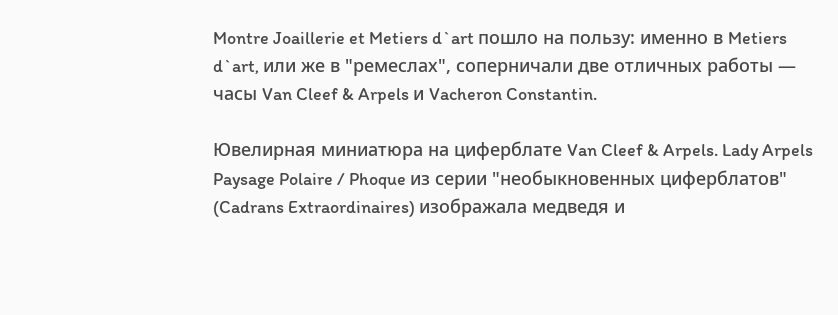Montre Joaillerie et Metiers d`art пошло на пользу: именно в Metiers d`art, или же в "ремеслах", соперничали две отличных работы — часы Van Cleef & Arpels и Vacheron Constantin.

Ювелирная миниатюра на циферблате Van Cleef & Arpels. Lady Arpels Paysage Polaire / Phoque из серии "необыкновенных циферблатов" (Cadrans Extraordinaires) изображала медведя и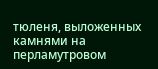тюленя, выложенных камнями на перламутровом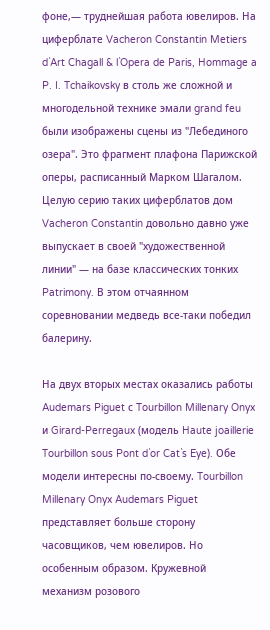фоне,— труднейшая работа ювелиров. На циферблате Vacheron Constantin Metiers d`Art Chagall & l`Opera de Paris, Hommage a P. I. Tchaikovsky в столь же сложной и многодельной технике эмали grand feu были изображены сцены из "Лебединого озера". Это фрагмент плафона Парижской оперы, расписанный Марком Шагалом. Целую серию таких циферблатов дом Vacheron Constantin довольно давно уже выпускает в своей "художественной линии" — на базе классических тонких Patrimony. В этом отчаянном соревновании медведь все-таки победил балерину.

На двух вторых местах оказались работы Audemars Piguet с Tourbillon Millenary Onyx и Girard-Perregaux (модель Haute joaillerie Tourbillon sous Pont d`or Cat`s Eye). Обе модели интересны по-своему. Tourbillon Millenary Onyx Audemars Piguet представляет больше сторону часовщиков, чем ювелиров. Но особенным образом. Кружевной механизм розового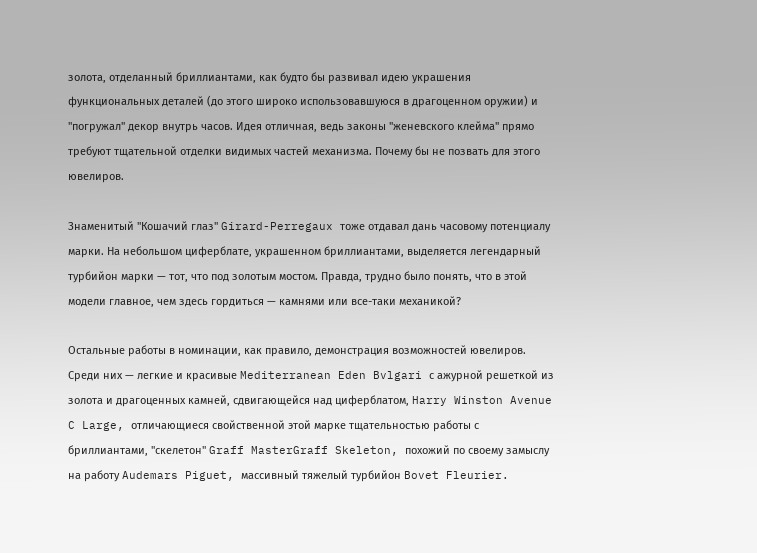золота, отделанный бриллиантами, как будто бы развивал идею украшения функциональных деталей (до этого широко использовавшуюся в драгоценном оружии) и "погружал" декор внутрь часов. Идея отличная, ведь законы "женевского клейма" прямо требуют тщательной отделки видимых частей механизма. Почему бы не позвать для этого ювелиров.

Знаменитый "Кошачий глаз" Girard-Perregaux тоже отдавал дань часовому потенциалу марки. На небольшом циферблате, украшенном бриллиантами, выделяется легендарный турбийон марки — тот, что под золотым мостом. Правда, трудно было понять, что в этой модели главное, чем здесь гордиться — камнями или все-таки механикой?

Остальные работы в номинации, как правило, демонстрация возможностей ювелиров. Среди них — легкие и красивые Mediterranean Eden Bvlgari с ажурной решеткой из золота и драгоценных камней, сдвигающейся над циферблатом, Harry Winston Avenue C Large, отличающиеся свойственной этой марке тщательностью работы с бриллиантами, "скелетон" Graff MasterGraff Skeleton, похожий по своему замыслу на работу Audemars Piguet, массивный тяжелый турбийон Bovet Fleurier.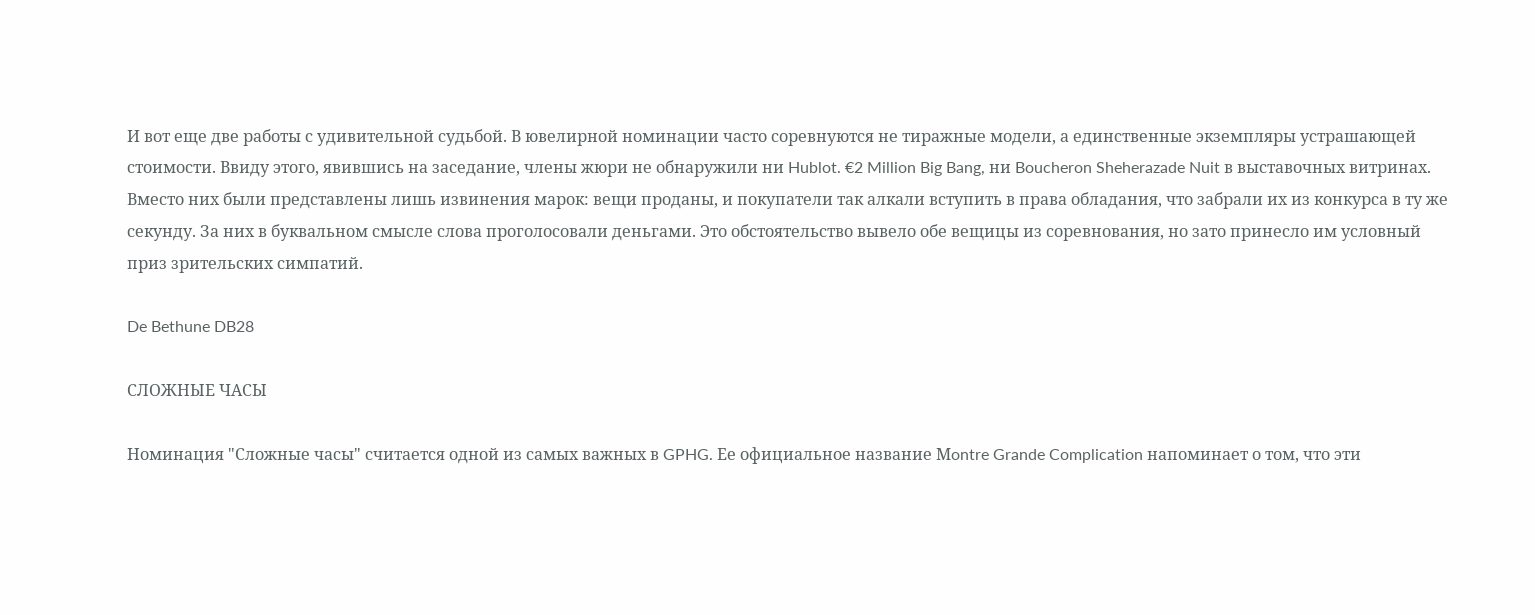И вот еще две работы с удивительной судьбой. В ювелирной номинации часто соревнуются не тиражные модели, а единственные экземпляры устрашающей стоимости. Ввиду этого, явившись на заседание, члены жюри не обнаружили ни Hublot. €2 Million Big Bang, ни Boucheron Sheherazade Nuit в выставочных витринах. Вместо них были представлены лишь извинения марок: вещи проданы, и покупатели так алкали вступить в права обладания, что забрали их из конкурса в ту же секунду. За них в буквальном смысле слова проголосовали деньгами. Это обстоятельство вывело обе вещицы из соревнования, но зато принесло им условный приз зрительских симпатий.

De Bethune DB28

СЛОЖНЫЕ ЧАСЫ

Номинация "Сложные часы" считается одной из самых важных в GPHG. Ее официальное название Мontre Grande Complication напоминает о том, что эти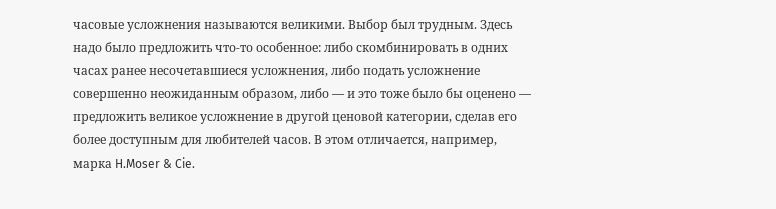часовые усложнения называются великими. Выбор был трудным. Здесь надо было предложить что-то особенное: либо скомбинировать в одних часах ранее несочетавшиеся усложнения, либо подать усложнение совершенно неожиданным образом, либо — и это тоже было бы оценено — предложить великое усложнение в другой ценовой категории, сделав его более доступным для любителей часов. В этом отличается, например, марка H.Moser & Cie.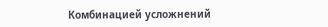Комбинацией усложнений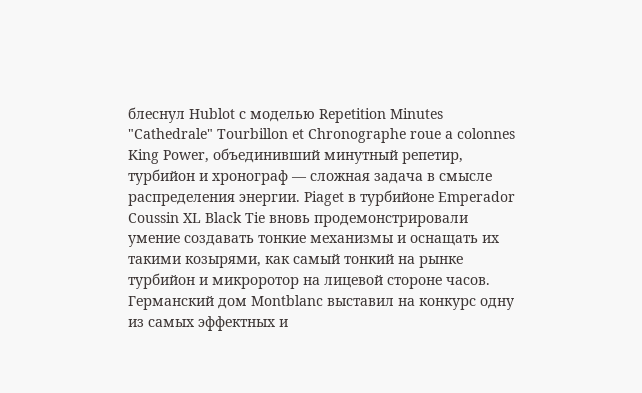блеснул Hublot с моделью Repetition Minutes "Cathedrale" Tourbillon et Chronographe roue a colonnes King Power, объединивший минутный репетир, турбийон и хронограф — сложная задача в смысле распределения энергии. Piaget в турбийоне Emperador Coussin XL Black Tie вновь продемонстрировали умение создавать тонкие механизмы и оснащать их такими козырями, как самый тонкий на рынке турбийон и микроротор на лицевой стороне часов. Германский дом Montblanc выставил на конкурс одну из самых эффектных и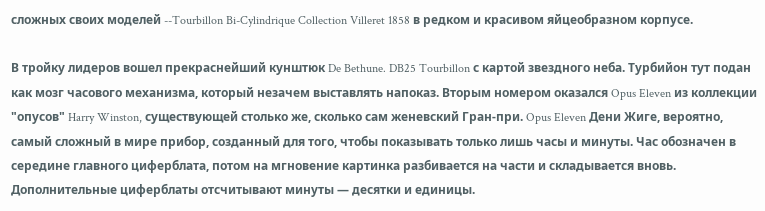сложных своих моделей --Tourbillon Bi-Cylindrique Collection Villeret 1858 в редком и красивом яйцеобразном корпусе.

В тройку лидеров вошел прекраснейший кунштюк De Bethune. DB25 Tourbillon с картой звездного неба. Турбийон тут подан как мозг часового механизма, который незачем выставлять напоказ. Вторым номером оказался Opus Eleven из коллекции "опусов" Harry Winston, существующей столько же, сколько сам женевский Гран-при. Opus Eleven Дени Жиге, вероятно, самый сложный в мире прибор, созданный для того, чтобы показывать только лишь часы и минуты. Час обозначен в середине главного циферблата, потом на мгновение картинка разбивается на части и складывается вновь. Дополнительные циферблаты отсчитывают минуты — десятки и единицы.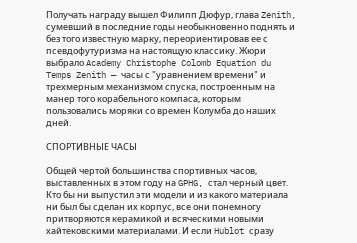Получать награду вышел Филипп Дюфур, глава Zenith, сумевший в последние годы необыкновенно поднять и без того известную марку, переориентировав ее с псевдофутуризма на настоящую классику. Жюри выбрало Academy Christophe Colomb Equation du Temps Zenith — часы с "уравнением времени" и трехмерным механизмом спуска, построенным на манер того корабельного компаса, которым пользовались моряки со времен Колумба до наших дней.

СПОРТИВНЫЕ ЧАСЫ

Общей чертой большинства спортивных часов, выставленных в этом году на GPHG, стал черный цвет. Кто бы ни выпустил эти модели и из какого материала ни был бы сделан их корпус, все они понемногу притворяются керамикой и всяческими новыми хайтековскими материалами. И если Hublot сразу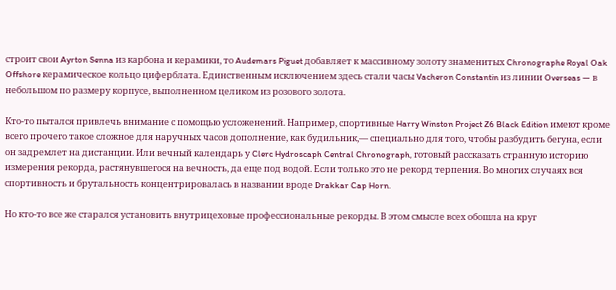строит свои Ayrton Senna из карбона и керамики, то Audemars Piguet добавляет к массивному золоту знаменитых Chronographe Royal Oak Offshore керамическое кольцо циферблата. Единственным исключением здесь стали часы Vacheron Constantin из линии Overseas — в небольшом по размеру корпусе, выполненном целиком из розового золота.

Кто-то пытался привлечь внимание с помощью усложенений. Например, спортивные Harry Winston Project Z6 Black Edition имеют кроме всего прочего такое сложное для наручных часов дополнение, как будильник,— специально для того, чтобы разбудить бегуна, если он задремлет на дистанции. Или вечный календарь у Clerc Hydroscaph Central Chronograph, готовый рассказать странную историю измерения рекорда, растянувшегося на вечность, да еще под водой. Если только это не рекорд терпения. Во многих случаях вся спортивность и брутальность концентрировалась в названии вроде Drakkar Cap Horn.

Но кто-то все же старался установить внутрицеховые профессиональные рекорды. В этом смысле всех обошла на круг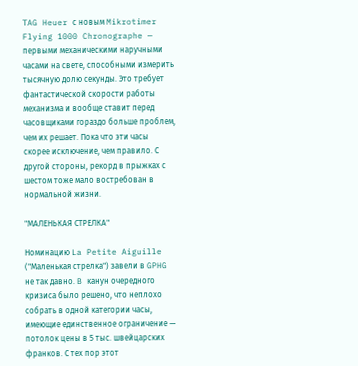TAG Heuer с новым Mikrotimer Flying 1000 Chronographe — первыми механическими наручными часами на свете, способными измерить тысячную долю секунды. Это требует фантастической скорости работы механизма и вообще ставит перед часовщиками гораздо больше проблем, чем их решает. Пока что эти часы скорее исключение, чем правило. С другой стороны, рекорд в прыжках с шестом тоже мало востребован в нормальной жизни.

"МАЛЕНЬКАЯ СТРЕЛКА"

Номинацию La Petite Aiguille ("Маленькая стрелка") завели в GPHG не так давно. B канун очередного кризиса было решено, что неплохо собрать в одной категории часы, имеющие единственное ограничение — потолок цены в 5 тыс. швейцарских франков. С тех пор этот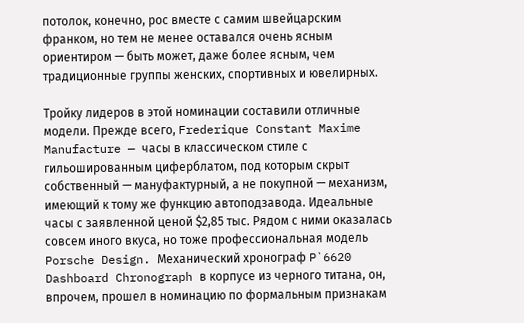потолок, конечно, рос вместе с самим швейцарским франком, но тем не менее оставался очень ясным ориентиром — быть может, даже более ясным, чем традиционные группы женских, спортивных и ювелирных.

Тройку лидеров в этой номинации составили отличные модели. Прежде всего, Frederique Constant Maxime Manufacture — часы в классическом стиле с гильошированным циферблатом, под которым скрыт собственный — мануфактурный, а не покупной — механизм, имеющий к тому же функцию автоподзавода. Идеальные часы с заявленной ценой $2,85 тыс. Рядом с ними оказалась совсем иного вкуса, но тоже профессиональная модель Porsche Design. Механический хронограф P`6620 Dashboard Chronograph в корпусе из черного титана, он, впрочем, прошел в номинацию по формальным признакам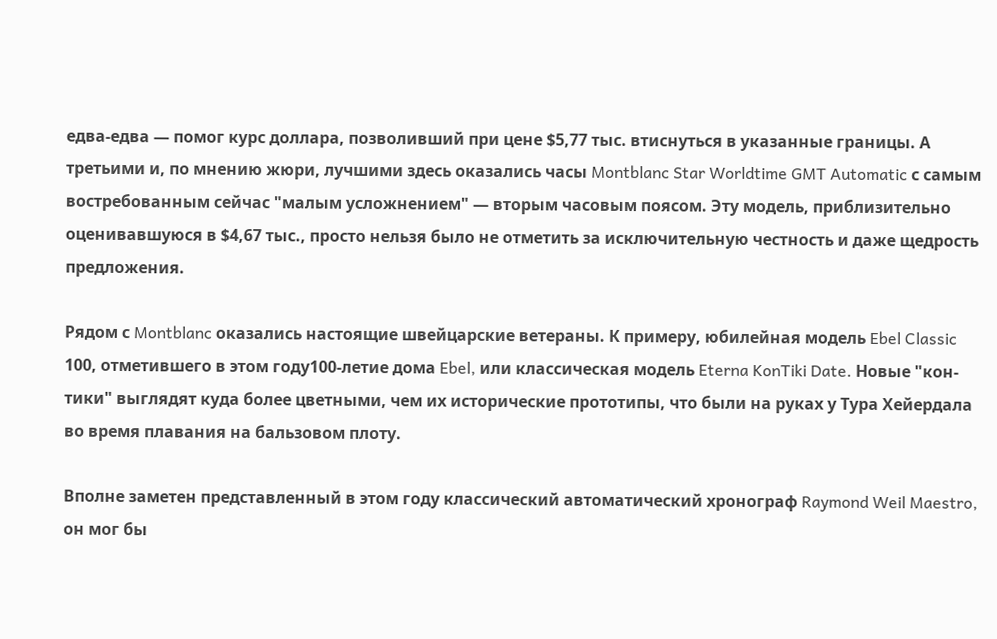едва-едва — помог курс доллара, позволивший при цене $5,77 тыс. втиснуться в указанные границы. А третьими и, по мнению жюри, лучшими здесь оказались часы Montblanc Star Worldtime GMT Automatic с самым востребованным сейчас "малым усложнением" — вторым часовым поясом. Эту модель, приблизительно оценивавшуюся в $4,67 тыс., просто нельзя было не отметить за исключительную честность и даже щедрость предложения.

Рядом с Montblanc оказались настоящие швейцарские ветераны. К примеру, юбилейная модель Ebel Classic 100, отметившего в этом году100-летие дома Ebel, или классическая модель Eterna KonTiki Date. Новые "кон-тики" выглядят куда более цветными, чем их исторические прототипы, что были на руках у Тура Хейердала во время плавания на бальзовом плоту.

Вполне заметен представленный в этом году классический автоматический хронограф Raymond Weil Maestro, он мог бы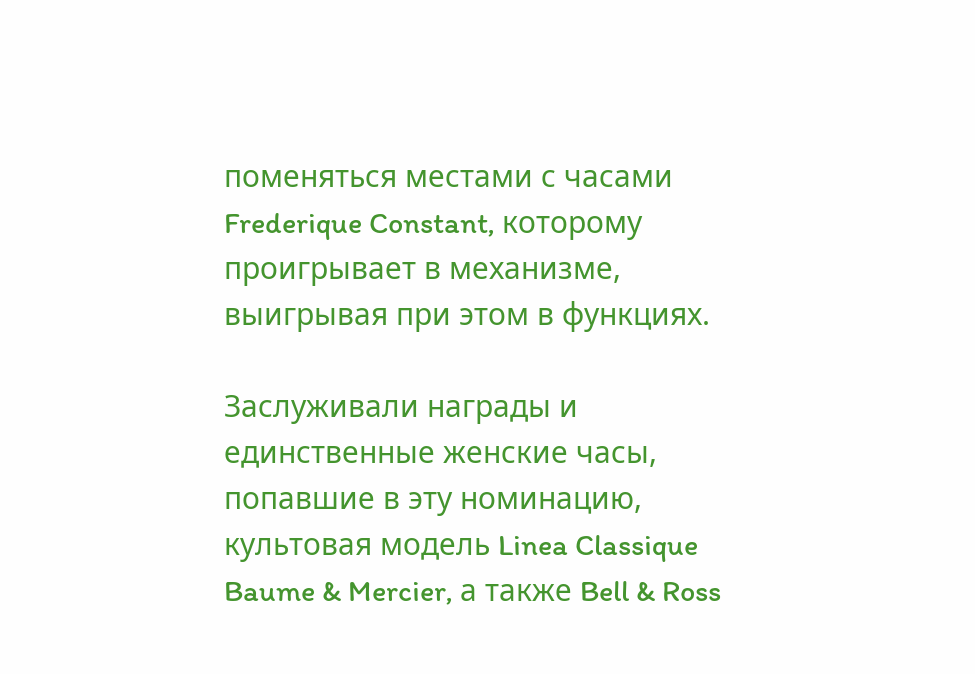поменяться местами с часами Frederique Constant, которому проигрывает в механизме, выигрывая при этом в функциях.

Заслуживали награды и единственные женские часы, попавшие в эту номинацию, культовая модель Linea Classique Baume & Mercier, а также Bell & Ross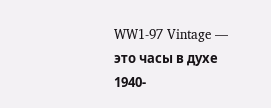WW1-97 Vintage — это часы в духе 1940-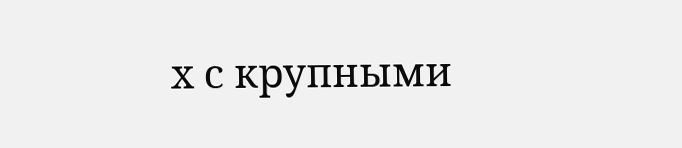х с крупными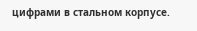цифрами в стальном корпусе.